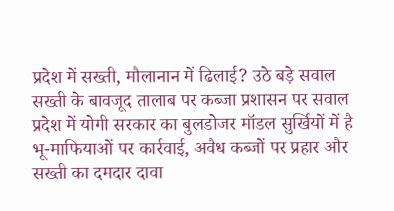प्रदेश में सख्ती, मौलानान में ढिलाई? उठे बड़े सवाल
सख्ती के बावजूद तालाब पर कब्जा प्रशासन पर सवाल
प्रदेश में योगी सरकार का बुलडोजर मॉडल सुर्खियों में है भू-माफियाओं पर कार्रवाई, अवैध कब्जों पर प्रहार और सख्ती का दमदार दावा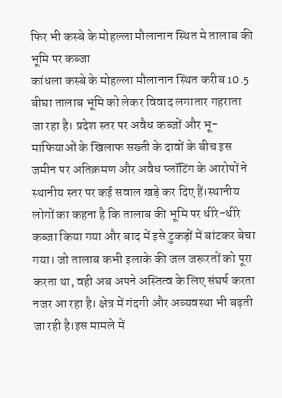फिर भी कस्बे के मोहल्ला मौलानान स्थित मे तालाब की भूमि पर कब्जा
कांधला कस्बे के मोहल्ला मौलानान स्थित करीब 10.5 बीघा तालाब भूमि को लेकर विवाद लगातार गहराता जा रहा है। प्रदेश स्तर पर अवैध कब्जों और भू-माफियाओं के खिलाफ सख्ती के दावों के बीच इस जमीन पर अतिक्रमण और अवैध प्लॉटिंग के आरोपों ने स्थानीय स्तर पर कई सवाल खड़े कर दिए हैं।स्थानीय लोगों का कहना है कि तालाब की भूमि पर धीरे-धीरे कब्जा किया गया और बाद में इसे टुकड़ों में बांटकर बेचा गया। जो तालाब कभी इलाके की जल जरूरतों को पूरा करता था, वही अब अपने अस्तित्व के लिए संघर्ष करता नजर आ रहा है। क्षेत्र में गंदगी और अव्यवस्था भी बढ़ती जा रही है।इस मामले में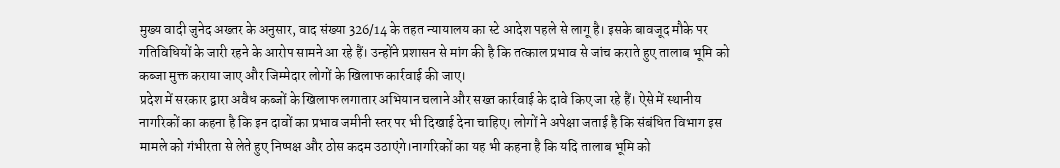मुख्य वादी जुनेद अख्तर के अनुसार, वाद संख्या 326/14 के तहत न्यायालय का स्टे आदेश पहले से लागू है। इसके बावजूद मौके पर गतिविधियों के जारी रहने के आरोप सामने आ रहे हैं। उन्होंने प्रशासन से मांग की है कि तत्काल प्रभाव से जांच कराते हुए तालाब भूमि को कब्जा मुक्त कराया जाए और जिम्मेदार लोगों के खिलाफ कार्रवाई की जाए।
प्रदेश में सरकार द्वारा अवैध कब्जों के खिलाफ लगातार अभियान चलाने और सख्त कार्रवाई के दावे किए जा रहे हैं। ऐसे में स्थानीय नागरिकों का कहना है कि इन दावों का प्रभाव जमीनी स्तर पर भी दिखाई देना चाहिए। लोगों ने अपेक्षा जताई है कि संबंधित विभाग इस मामले को गंभीरता से लेते हुए निष्पक्ष और ठोस कदम उठाएंगे।नागरिकों का यह भी कहना है कि यदि तालाब भूमि को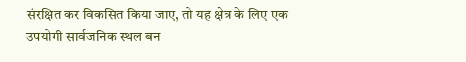संरक्षित कर विकसित किया जाए, तो यह क्षेत्र के लिए एक उपयोगी सार्वजनिक स्थल बन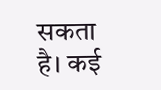सकता है। कई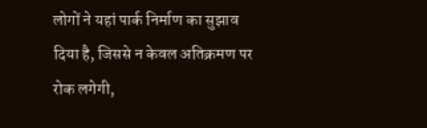लोगों ने यहां पार्क निर्माण का सुझाव दिया है, जिससे न केवल अतिक्रमण पर रोक लगेगी,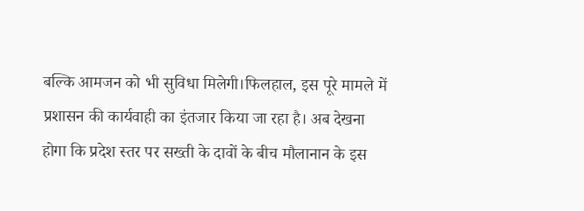बल्कि आमजन को भी सुविधा मिलेगी।फिलहाल, इस पूरे मामले में प्रशासन की कार्यवाही का इंतजार किया जा रहा है। अब देखना होगा कि प्रदेश स्तर पर सख्ती के दावों के बीच मौलानान के इस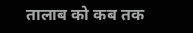तालाब को कब तक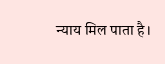न्याय मिल पाता है।